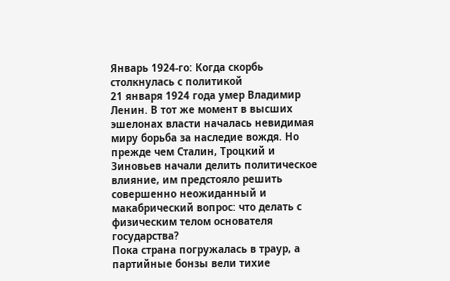Январь 1924-го: Когда скорбь столкнулась с политикой
21 января 1924 года умер Владимир Ленин. В тот же момент в высших эшелонах власти началась невидимая миру борьба за наследие вождя. Но прежде чем Сталин, Троцкий и Зиновьев начали делить политическое влияние, им предстояло решить совершенно неожиданный и макабрический вопрос: что делать с физическим телом основателя государства?
Пока страна погружалась в траур, а партийные бонзы вели тихие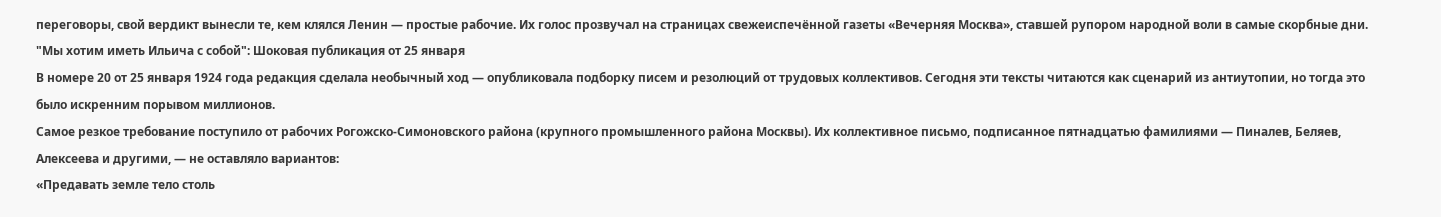переговоры, свой вердикт вынесли те, кем клялся Ленин — простые рабочие. Их голос прозвучал на страницах свежеиспечённой газеты «Вечерняя Москва», ставшей рупором народной воли в самые скорбные дни.
"Мы хотим иметь Ильича с собой": Шоковая публикация от 25 января
В номере 20 от 25 января 1924 года редакция сделала необычный ход — опубликовала подборку писем и резолюций от трудовых коллективов. Сегодня эти тексты читаются как сценарий из антиутопии, но тогда это было искренним порывом миллионов.
Самое резкое требование поступило от рабочих Рогожско-Симоновского района (крупного промышленного района Москвы). Их коллективное письмо, подписанное пятнадцатью фамилиями — Пиналев, Беляев, Алексеева и другими, — не оставляло вариантов:
«Предавать земле тело столь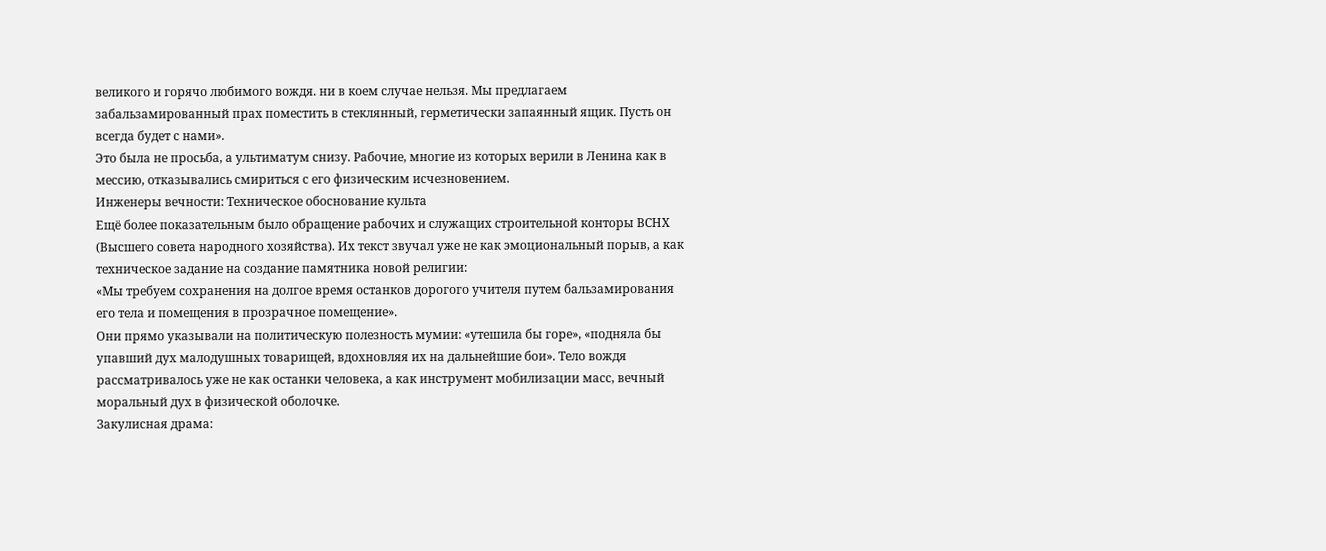великого и горячо любимого вождя. ни в коем случае нельзя. Мы предлагаем забальзамированный прах поместить в стеклянный, герметически запаянный ящик. Пусть он всегда будет с нами».
Это была не просьба, а ультиматум снизу. Рабочие, многие из которых верили в Ленина как в мессию, отказывались смириться с его физическим исчезновением.
Инженеры вечности: Техническое обоснование культа
Ещё более показательным было обращение рабочих и служащих строительной конторы ВСНХ (Высшего совета народного хозяйства). Их текст звучал уже не как эмоциональный порыв, а как техническое задание на создание памятника новой религии:
«Мы требуем сохранения на долгое время останков дорогого учителя путем бальзамирования его тела и помещения в прозрачное помещение».
Они прямо указывали на политическую полезность мумии: «утешила бы горе», «подняла бы упавший дух малодушных товарищей, вдохновляя их на дальнейшие бои». Тело вождя рассматривалось уже не как останки человека, а как инструмент мобилизации масс, вечный моральный дух в физической оболочке.
Закулисная драма: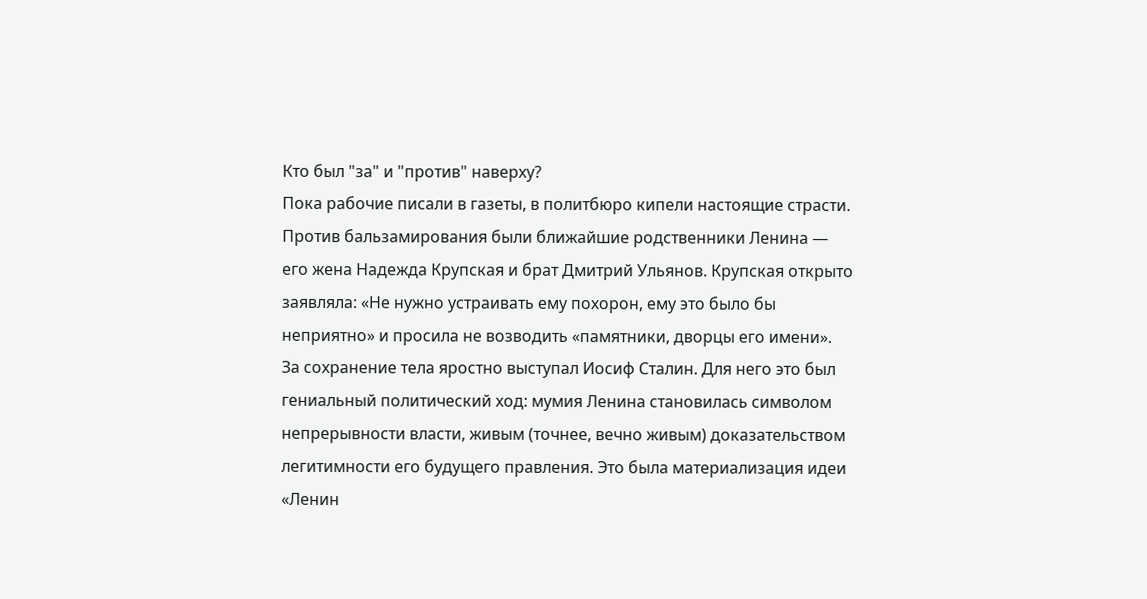Кто был "за" и "против" наверху?
Пока рабочие писали в газеты, в политбюро кипели настоящие страсти.
Против бальзамирования были ближайшие родственники Ленина — его жена Надежда Крупская и брат Дмитрий Ульянов. Крупская открыто заявляла: «Не нужно устраивать ему похорон, ему это было бы неприятно» и просила не возводить «памятники, дворцы его имени».
За сохранение тела яростно выступал Иосиф Сталин. Для него это был гениальный политический ход: мумия Ленина становилась символом непрерывности власти, живым (точнее, вечно живым) доказательством легитимности его будущего правления. Это была материализация идеи «Ленин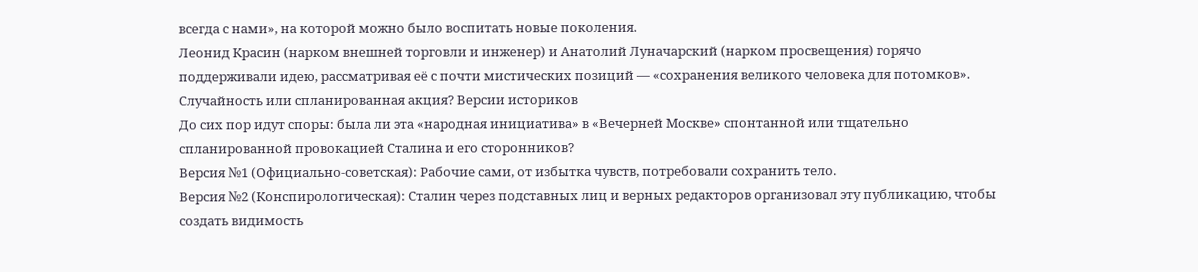всегда с нами», на которой можно было воспитать новые поколения.
Леонид Красин (нарком внешней торговли и инженер) и Анатолий Луначарский (нарком просвещения) горячо поддерживали идею, рассматривая её с почти мистических позиций — «сохранения великого человека для потомков».
Случайность или спланированная акция? Версии историков
До сих пор идут споры: была ли эта «народная инициатива» в «Вечерней Москве» спонтанной или тщательно спланированной провокацией Сталина и его сторонников?
Версия №1 (Официально-советская): Рабочие сами, от избытка чувств, потребовали сохранить тело.
Версия №2 (Конспирологическая): Сталин через подставных лиц и верных редакторов организовал эту публикацию, чтобы создать видимость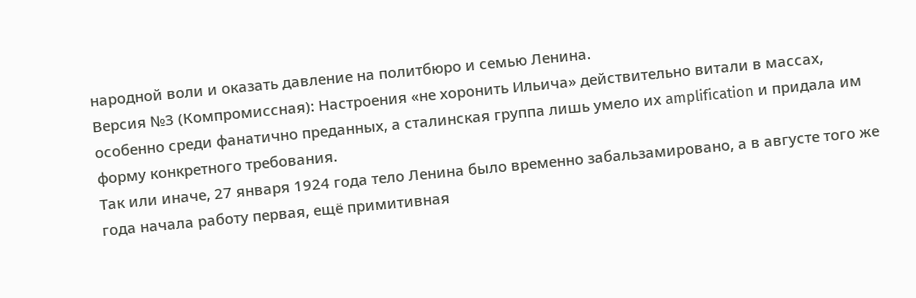народной воли и оказать давление на политбюро и семью Ленина.
Версия №3 (Компромиссная): Настроения «не хоронить Ильича» действительно витали в массах, особенно среди фанатично преданных, а сталинская группа лишь умело их amplification и придала им форму конкретного требования.
Так или иначе, 27 января 1924 года тело Ленина было временно забальзамировано, а в августе того же года начала работу первая, ещё примитивная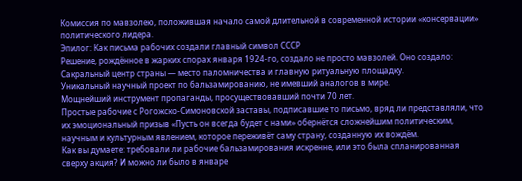Комиссия по мавзолею, положившая начало самой длительной в современной истории «консервации» политического лидера.
Эпилог: Как письма рабочих создали главный символ СССР
Решение, рождённое в жарких спорах января 1924-го, создало не просто мавзолей. Оно создало:
Сакральный центр страны — место паломничества и главную ритуальную площадку.
Уникальный научный проект по бальзамированию, не имевший аналогов в мире.
Мощнейший инструмент пропаганды, просуществовавший почти 70 лет.
Простые рабочие с Рогожско-Симоновской заставы, подписавшие то письмо, вряд ли представляли, что их эмоциональный призыв «Пусть он всегда будет с нами» обернётся сложнейшим политическим, научным и культурным явлением, которое переживёт саму страну, созданную их вождём.
Как вы думаете: требовали ли рабочие бальзамирования искренне, или это была спланированная сверху акция? И можно ли было в январе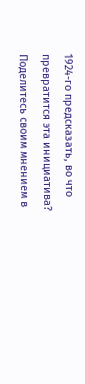1924-го предсказать, во что превратится эта инициатива? Поделитесь своим мнением в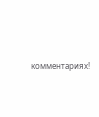комментариях!